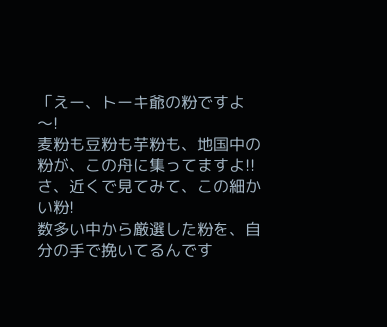「えー、トーキ爺の粉ですよ〜!
麦粉も豆粉も芋粉も、地国中の粉が、この舟に集ってますよ!!
さ、近くで見てみて、この細かい粉!
数多い中から厳選した粉を、自分の手で挽いてるんです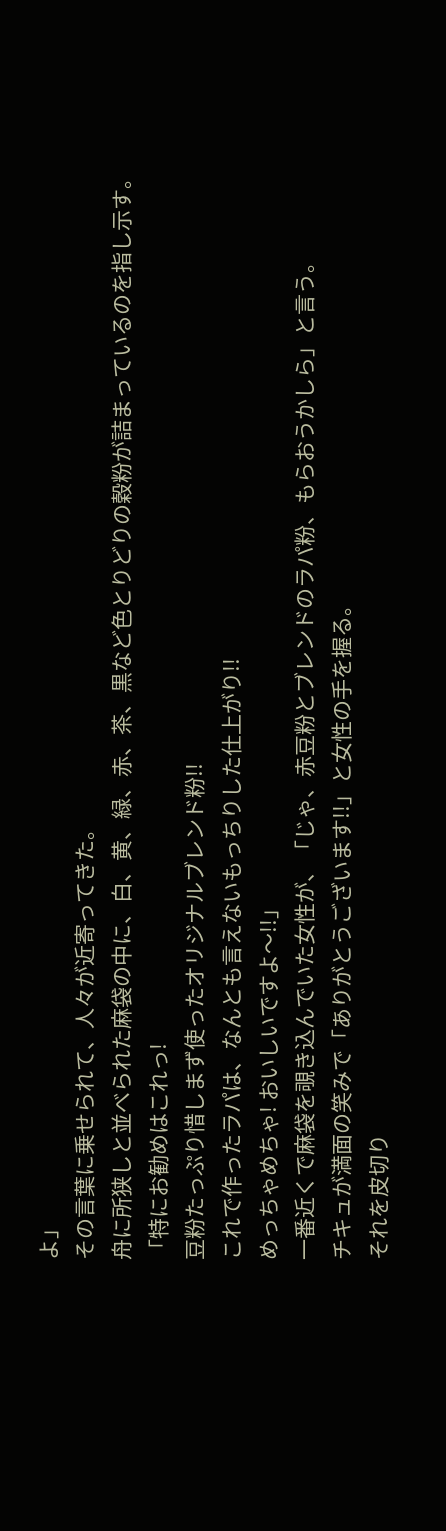よ」
その言葉に乗せられて、人々が近寄ってきた。
舟に所狭しと並べられた麻袋の中に、白、黄、緑、赤、茶、黒など色とりどりの穀粉が詰まっているのを指し示す。
「特にお勧めはこれっ!
豆粉たっぷり惜しまず使ったオリジナルブレンド粉!!
これで作ったラパは、なんとも言えないもっちりした仕上がり!!
めっちゃめちゃ! おいしいですよ〜!!」
一番近くで麻袋を覗き込んでいた女性が、「じゃ、赤豆粉とブレンドのラパ粉、もらおうかしら」と言う。
チキュが満面の笑みで「ありがとうございます!!」と女性の手を握る。
それを皮切り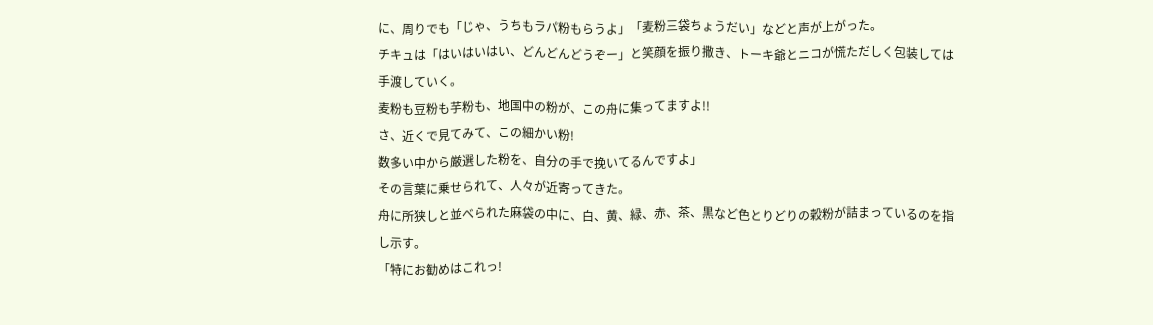に、周りでも「じゃ、うちもラパ粉もらうよ」「麦粉三袋ちょうだい」などと声が上がった。
チキュは「はいはいはい、どんどんどうぞー」と笑顔を振り撒き、トーキ爺とニコが慌ただしく包装しては手渡していく。
麦粉も豆粉も芋粉も、地国中の粉が、この舟に集ってますよ!!
さ、近くで見てみて、この細かい粉!
数多い中から厳選した粉を、自分の手で挽いてるんですよ」
その言葉に乗せられて、人々が近寄ってきた。
舟に所狭しと並べられた麻袋の中に、白、黄、緑、赤、茶、黒など色とりどりの穀粉が詰まっているのを指し示す。
「特にお勧めはこれっ!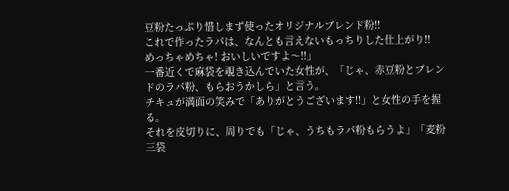豆粉たっぷり惜しまず使ったオリジナルブレンド粉!!
これで作ったラパは、なんとも言えないもっちりした仕上がり!!
めっちゃめちゃ! おいしいですよ〜!!」
一番近くで麻袋を覗き込んでいた女性が、「じゃ、赤豆粉とブレンドのラパ粉、もらおうかしら」と言う。
チキュが満面の笑みで「ありがとうございます!!」と女性の手を握る。
それを皮切りに、周りでも「じゃ、うちもラパ粉もらうよ」「麦粉三袋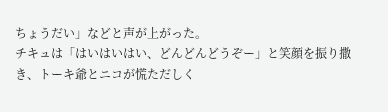ちょうだい」などと声が上がった。
チキュは「はいはいはい、どんどんどうぞー」と笑顔を振り撒き、トーキ爺とニコが慌ただしく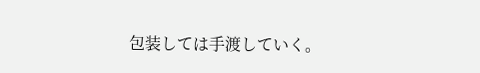包装しては手渡していく。